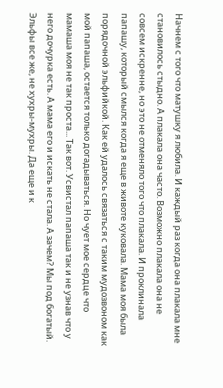Начнем с того что матушку я любила. И каждый раз когда она плакала мне становилось стыдно. А плакала она часто. Возможно плакала она не совсем искренне, но это не отменяло того что плакала. И проклинала папашу, который смылся когда я еще в животе куковала. Мама моя была порядочной эльфийкой. Как ей удалось связаться с таким мудозвоном как мой папаша, остается только догадываться. Но чует мое сердце что мамаша моя не так проста... Так вот. Усвистал папаша так и не узнав что у него дочурка есть. А мама его и искать не стала. А зачем? Мы под богатый. Эльфы все же, не хухры-мухры. Да еще и к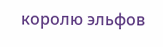королю эльфов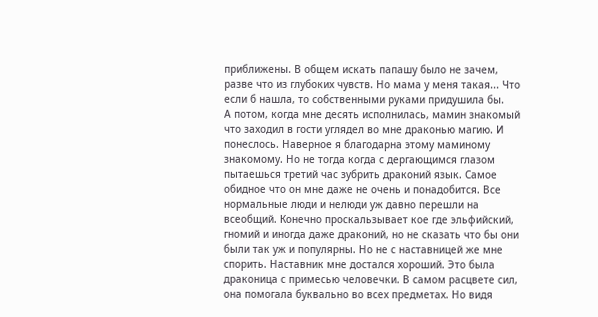приближены. В общем искать папашу было не зачем, разве что из глубоких чувств. Но мама у меня такая... Что если б нашла, то собственными руками придушила бы.
А потом, когда мне десять исполнилась, мамин знакомый что заходил в гости углядел во мне драконью магию. И понеслось. Наверное я благодарна этому маминому знакомому. Но не тогда когда с дергающимся глазом пытаешься третий час зубрить драконий язык. Самое обидное что он мне даже не очень и понадобится. Все нормальные люди и нелюди уж давно перешли на всеобщий. Конечно проскальзывает кое где эльфийский, гномий и иногда даже драконий, но не сказать что бы они были так уж и популярны. Но не с наставницей же мне спорить. Наставник мне достался хороший. Это была драконица с примесью человечки. В самом расцвете сил, она помогала буквально во всех предметах. Но видя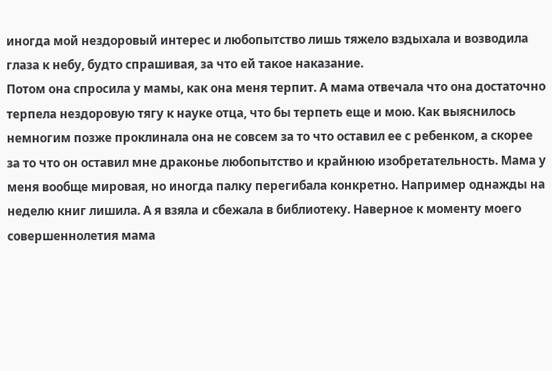иногда мой нездоровый интерес и любопытство лишь тяжело вздыхала и возводила глаза к небу, будто спрашивая, за что ей такое наказание.
Потом она спросила у мамы, как она меня терпит. А мама отвечала что она достаточно терпела нездоровую тягу к науке отца, что бы терпеть еще и мою. Как выяснилось немногим позже проклинала она не совсем за то что оставил ее с ребенком, а скорее за то что он оставил мне драконье любопытство и крайнюю изобретательность. Мама у меня вообще мировая, но иногда палку перегибала конкретно. Например однажды на неделю книг лишила. А я взяла и сбежала в библиотеку. Наверное к моменту моего совершеннолетия мама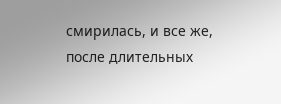смирилась, и все же, после длительных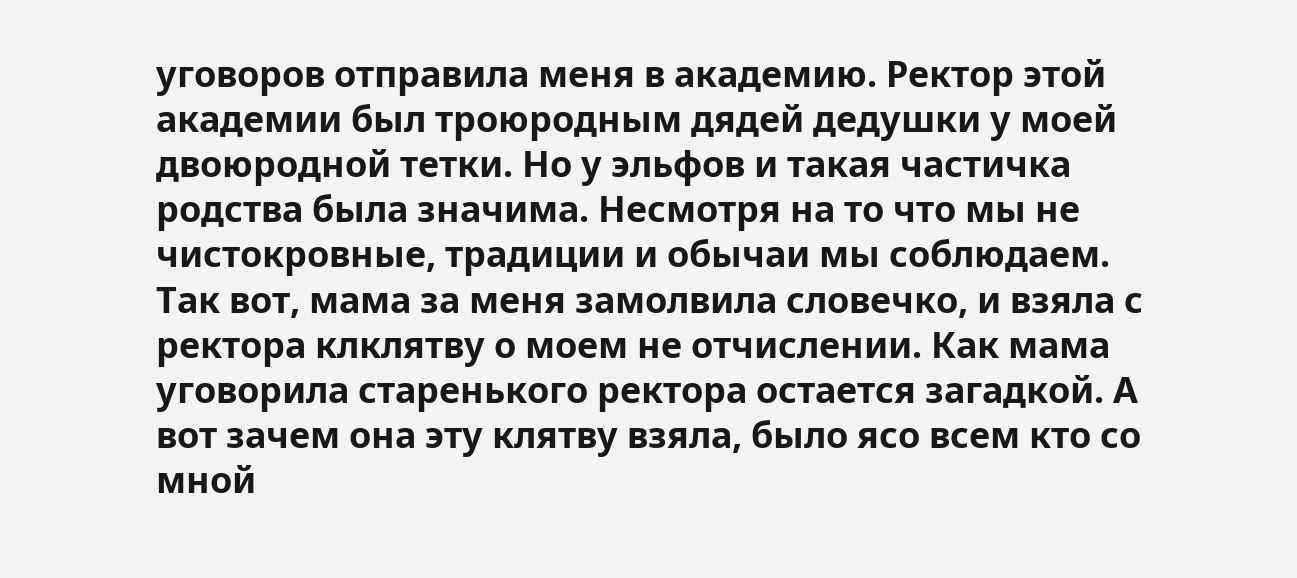уговоров отправила меня в академию. Ректор этой академии был троюродным дядей дедушки у моей двоюродной тетки. Но у эльфов и такая частичка родства была значима. Несмотря на то что мы не чистокровные, традиции и обычаи мы соблюдаем. Так вот, мама за меня замолвила словечко, и взяла с ректора клклятву о моем не отчислении. Как мама уговорила старенького ректора остается загадкой. А вот зачем она эту клятву взяла, было ясо всем кто со мной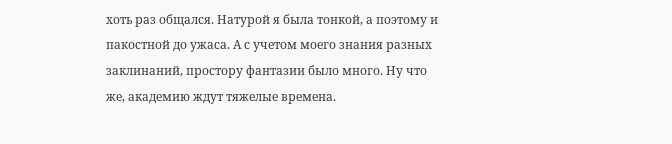хоть раз общался. Натурой я была тонкой, а поэтому и пакостной до ужаса. А с учетом моего знания разных заклинаний, простору фантазии было много. Ну что же, академию ждут тяжелые времена.